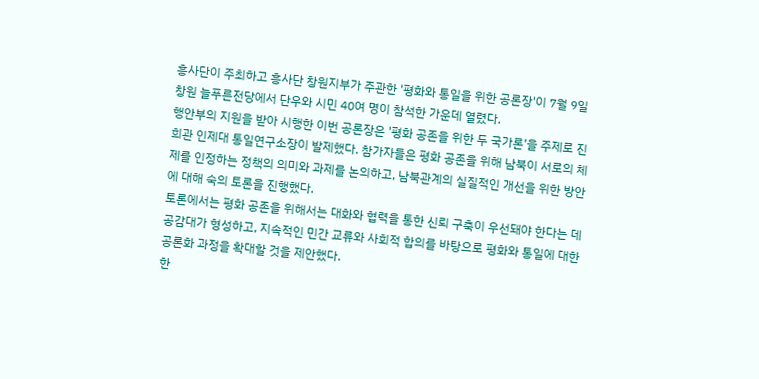흥사단이 주최하고 흥사단 창원지부가 주관한 '평화와 통일을 위한 공론장'이 7월 9일 창원 늘푸른전당에서 단우와 시민 40여 명이 참석한 가운데 열렸다.
행안부의 지원을 받아 시행한 이번 공론장은 '평화 공존을 위한 두 국가론'을 주제로 진희관 인제대 통일연구소장이 발제했다. 참가자들은 평화 공존을 위해 남북이 서로의 체제를 인정하는 정책의 의미와 과제를 논의하고, 남북관계의 실질적인 개선을 위한 방안에 대해 숙의 토론을 진행했다.
토론에서는 평화 공존을 위해서는 대화와 협력을 통한 신뢰 구축이 우선돼야 한다는 데 공감대가 형성하고, 지속적인 민간 교류와 사회적 합의를 바탕으로 평화와 통일에 대한 공론화 과정을 확대할 것을 제안했다.
한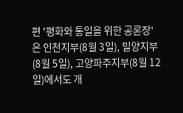편 '평화와 통일을 위한 공론장'은 인천지부(8월 3일), 밀양지부(8월 5일), 고양파주지부(8월 12일)에서도 개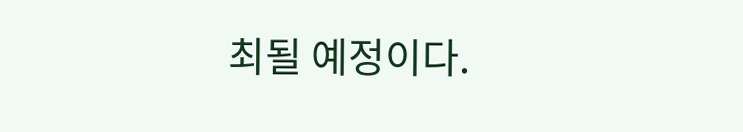최될 예정이다.